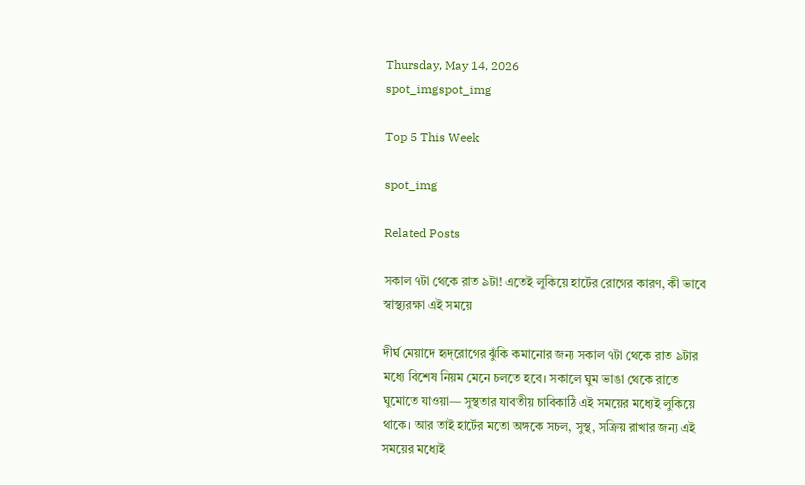Thursday, May 14, 2026
spot_imgspot_img

Top 5 This Week

spot_img

Related Posts

সকাল ৭টা থেকে রাত ৯টা! এতেই লুকিয়ে হার্টের রোগের কারণ, কী ভাবে স্বাস্থ্যরক্ষা এই সময়ে

দীর্ঘ মেয়াদে হৃদ্‌রোগের ঝুঁকি কমানোর জন্য সকাল ৭টা থেকে রাত ৯টার মধ্যে বিশেষ নিয়ম মেনে চলতে হবে। সকালে ঘুম ভাঙা থেকে রাতে ঘুমোতে যাওয়া— সুস্থতার যাবতীয় চাবিকাঠি এই সময়ের মধ্যেই লুকিয়ে থাকে। আর তাই হার্টের মতো অঙ্গকে সচল, সুস্থ, সক্রিয় রাখার জন্য এই সময়ের মধ্যেই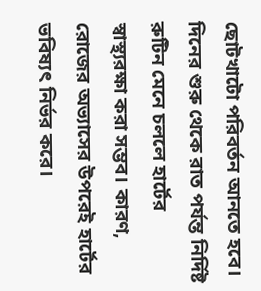ছোটখাটো পরিবর্তন আনতে হবে। দিনের শুরু থেকে রাত পর্যন্ত নির্দিষ্ট রুটিন মেনে চললে হার্টের স্বাস্থ্যরক্ষা করা সম্ভব। কারণ, রোজের অভ্যাসের উপরেই হার্টের ভবিষ্যৎ নির্ভর করে।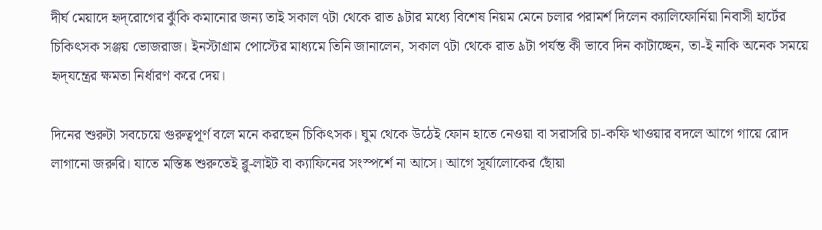দীর্ঘ মেয়াদে হৃদ্‌রোগের ঝুঁকি কমানোর জন্য তাই সকাল ৭টা থেকে রাত ৯টার মধ্যে বিশেষ নিয়ম মেনে চলার পরামর্শ দিলেন ক্যালিফোর্নিয়া নিবাসী হার্টের চিকিৎসক সঞ্জয় ভোজরাজ। ইনস্টাগ্রাম পোস্টের মাধ্যমে তিনি জানালেন, সকাল ৭টা থেকে রাত ৯টা পর্যন্ত কী ভাবে দিন কাটাচ্ছেন, তা-ই নাকি অনেক সময়ে হৃদ্‌যন্ত্রের ক্ষমতা নির্ধারণ করে দেয়।

দিনের শুরুটা সবচেয়ে গুরুত্বপূর্ণ বলে মনে করছেন চিকিৎসক। ঘুম থেকে উঠেই ফোন হাতে নেওয়া বা সরাসরি চা-কফি খাওয়ার বদলে আগে গায়ে রোদ লাগানো জরুরি। যাতে মস্তিষ্ক শুরুতেই ব্লু-লাইট বা ক্যাফিনের সংস্পর্শে না আসে। আগে সূর্যালোকের ছোঁয়া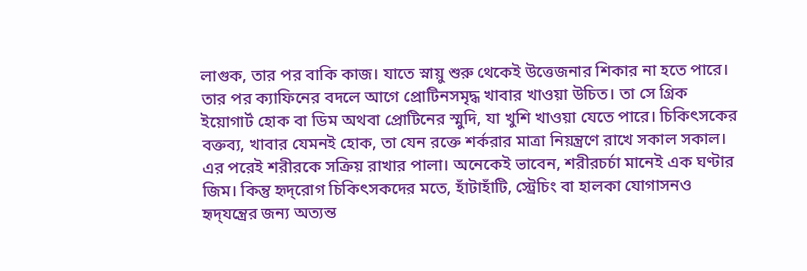লাগুক, তার পর বাকি কাজ। যাতে স্নায়ু শুরু থেকেই উত্তেজনার শিকার না হতে পারে। তার পর ক্যাফিনের বদলে আগে প্রোটিনসমৃদ্ধ খাবার খাওয়া উচিত। তা সে গ্রিক ইয়োগার্ট হোক বা ডিম অথবা প্রোটিনের স্মুদি, যা খুশি খাওয়া যেতে পারে। চিকিৎসকের বক্তব্য, খাবার যেমনই হোক, তা যেন রক্তে শর্করার মাত্রা নিয়ন্ত্রণে রাখে সকাল সকাল। এর পরেই শরীরকে সক্রিয় রাখার পালা। অনেকেই ভাবেন, শরীরচর্চা মানেই এক ঘণ্টার জিম। কিন্তু হৃদ্‌রোগ চিকিৎসকদের মতে, হাঁটাহাঁটি, স্ট্রেচিং বা হালকা যোগাসনও হৃদ্‌যন্ত্রের জন্য অত্যন্ত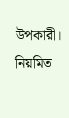উপকারী। নিয়মিত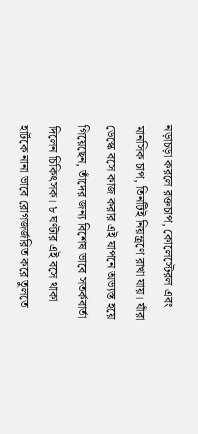নড়াচড়া করলে রক্তচাপ, কোলেস্টেরল এবং মানসিক চাপ, তিনটিই নিয়ন্ত্রণে রাখা যায়। যাঁরা ডেস্কে বসে কাজ করার এই যাপনে অভ্যস্ত হয়ে গিয়েছেন, তাঁদের জন্য বিশেষ ভাবে সতর্কবার্তা দিলেন চিকিৎসক। ৮ ঘণ্টার এই বসে থাকা হার্টকে নানা ভাবে রোগজর্জরিত করে তুলতে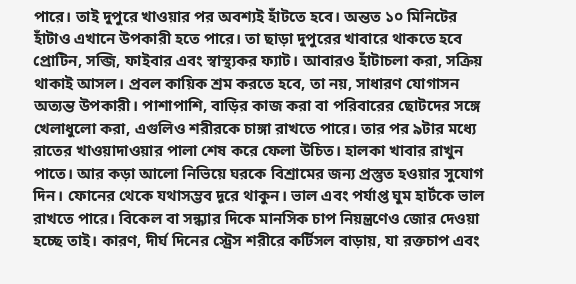পারে। তাই দুপুরে খাওয়ার পর অবশ্যই হাঁটতে হবে। অন্তত ১০ মিনিটের হাঁটাও এখানে উপকারী হতে পারে। তা ছাড়া দুপুরের খাবারে থাকতে হবে প্রোটিন, সব্জি, ফাইবার এবং স্বাস্থ্যকর ফ্যাট। আবারও হাঁটাচলা করা, সক্রিয় থাকাই আসল। প্রবল কায়িক শ্রম করতে হবে, তা নয়, সাধারণ যোগাসন অত্যন্ত উপকারী। পাশাপাশি, বাড়ির কাজ করা বা পরিবারের ছোটদের সঙ্গে খেলাধুলো করা, এগুলিও শরীরকে চাঙ্গা রাখতে পারে। তার পর ৯টার মধ্যে রাতের খাওয়াদাওয়ার পালা শেষ করে ফেলা উচিত। হালকা খাবার রাখুন পাতে। আর কড়া আলো নিভিয়ে ঘরকে বিশ্রামের জন্য প্রস্তুত হওয়ার সুযোগ দিন। ফোনের থেকে যথাসম্ভব দূরে থাকুন। ভাল এবং পর্যাপ্ত ঘুম হার্টকে ভাল রাখতে পারে। বিকেল বা সন্ধ্যার দিকে মানসিক চাপ নিয়ন্ত্রণেও জোর দেওয়া হচ্ছে তাই। কারণ, দীর্ঘ দিনের স্ট্রেস শরীরে কর্টিসল বাড়ায়, যা রক্তচাপ এবং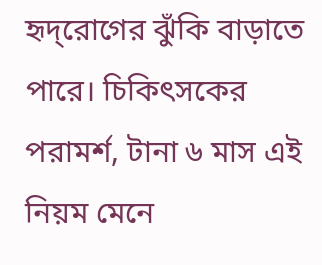হৃদ্‌রোগের ঝুঁকি বাড়াতে পারে। চিকিৎসকের পরামর্শ, টানা ৬ মাস এই নিয়ম মেনে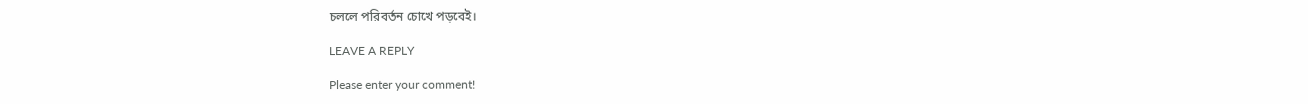চললে পরিবর্তন চোখে পড়বেই।

LEAVE A REPLY

Please enter your comment!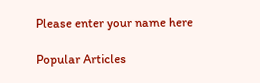Please enter your name here

Popular Articles